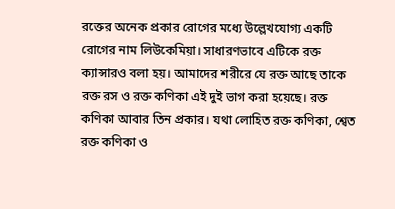রক্তের অনেক প্রকার রোগের মধ্যে উল্লেখযোগ্য একটি রোগের নাম লিউকেমিয়া। সাধারণভাবে এটিকে রক্ত ক্যান্সারও বলা হয়। আমাদের শরীরে যে রক্ত আছে তাকে রক্ত রস ও রক্ত কণিকা এই দুই ভাগ করা হয়েছে। রক্ত কণিকা আবার তিন প্রকার। যথা লোহিত রক্ত কণিকা, শ্বেত রক্ত কণিকা ও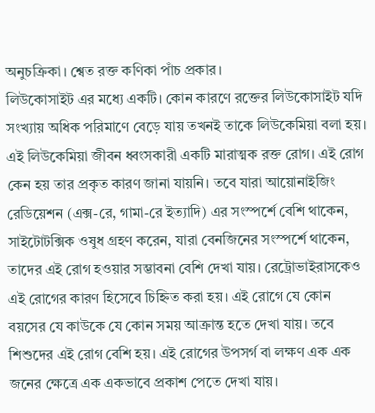অনুচক্রিকা। শ্বেত রক্ত কণিকা পাঁচ প্রকার।
লিউকোসাইট এর মধ্যে একটি। কোন কারণে রক্তের লিউকোসাইট যদি সংখ্যায় অধিক পরিমাণে বেড়ে যায় তখনই তাকে লিউকেমিয়া বলা হয়। এই লিউকেমিয়া জীবন ধ্বংসকারী একটি মারাত্মক রক্ত রোগ। এই রোগ কেন হয় তার প্রকৃত কারণ জানা যায়নি। তবে যারা আয়োনাইজিং রেডিয়েশন (এক্স-রে, গামা-রে ইত্যাদি) এর সংস্পর্শে বেশি থাকেন, সাইটোটক্সিক ওষুধ গ্রহণ করেন, যারা বেনজিনের সংস্পর্শে থাকেন, তাদের এই রোগ হওয়ার সম্ভাবনা বেশি দেখা যায়। রেট্রোভাইরাসকেও এই রোগের কারণ হিসেবে চিহ্নিত করা হয়। এই রোগে যে কোন বয়সের যে কাউকে যে কোন সময় আক্রান্ত হতে দেখা যায়। তবে শিশুদের এই রোগ বেশি হয়। এই রোগের উপসর্গ বা লক্ষণ এক এক জনের ক্ষেত্রে এক একভাবে প্রকাশ পেতে দেখা যায়।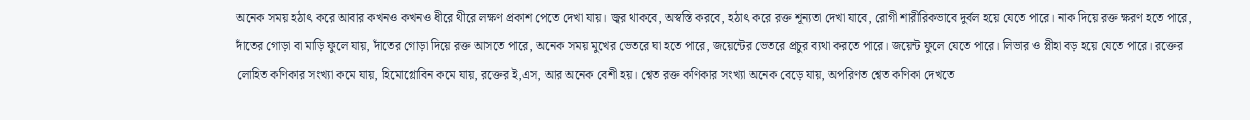অনেক সময় হঠাৎ করে আবার কখনও কখনও ধীরে থীরে লক্ষণ প্রকাশ পেতে দেখা যায়। জ্বর থাকবে, অস্বস্তি করবে, হঠাৎ করে রক্ত শূন্যতা দেখা যাবে, রোগী শারীরিকভাবে দুর্বল হয়ে যেতে পারে। নাক দিয়ে রক্ত ক্ষরণ হতে পারে, দাঁতের গোড়া বা মাড়ি ফুলে যায়, দাঁতের গোড়া দিয়ে রক্ত আসতে পারে, অনেক সময় মুখের ভেতরে ঘা হতে পারে, জয়েন্টের ভেতরে প্রচুর ব্যথা করতে পারে। জয়েন্ট ফুলে যেতে পারে। লিভার ও প্লীহা বড় হয়ে যেতে পারে। রক্তের লোহিত কণিকার সংখ্যা কমে যায়, হিমোগ্লোবিন কমে যায়, রক্তের ই,এস, আর অনেক বেশী হয়। শ্বেত রক্ত কণিকার সংখ্যা অনেক বেড়ে যায়, অপরিণত শ্বেত কণিকা দেখতে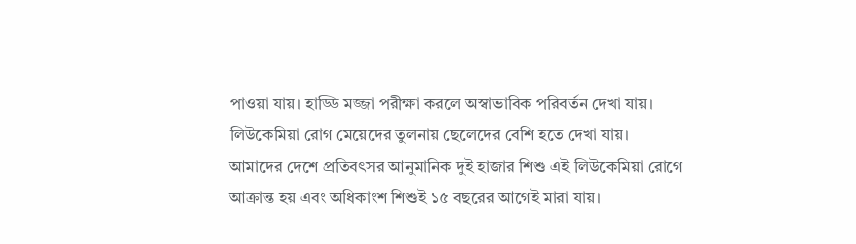পাওয়া যায়। হাড্ডি মজ্জা পরীক্ষা করলে অস্বাভাবিক পরিবর্তন দেখা যায়। লিউকেমিয়া রোগ মেয়েদের তুলনায় ছেলেদের বেশি হতে দেখা যায়। আমাদের দেশে প্রতিবৎসর আনুমানিক দুই হাজার শিশু এই লিউকেমিয়া রোগে আক্রান্ত হয় এবং অধিকাংশ শিশুই ১৫ বছরের আগেই মারা যায়।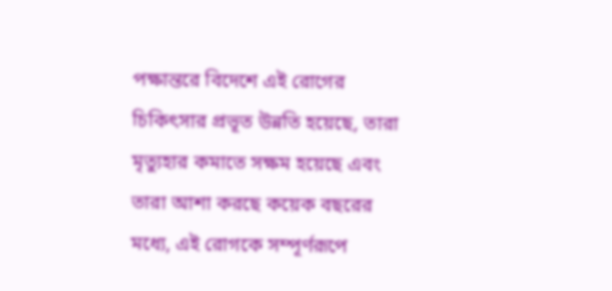পক্ষান্তরে বিদেশে এই রোগের চিকিৎসার প্রভূত উন্নতি হয়েছে, তারা মৃত্যুহার কমাতে সক্ষম হয়েছে এবং তারা আশা করছে কয়েক বছরের মধ্যে, এই রোগকে সম্পূর্ণরূপে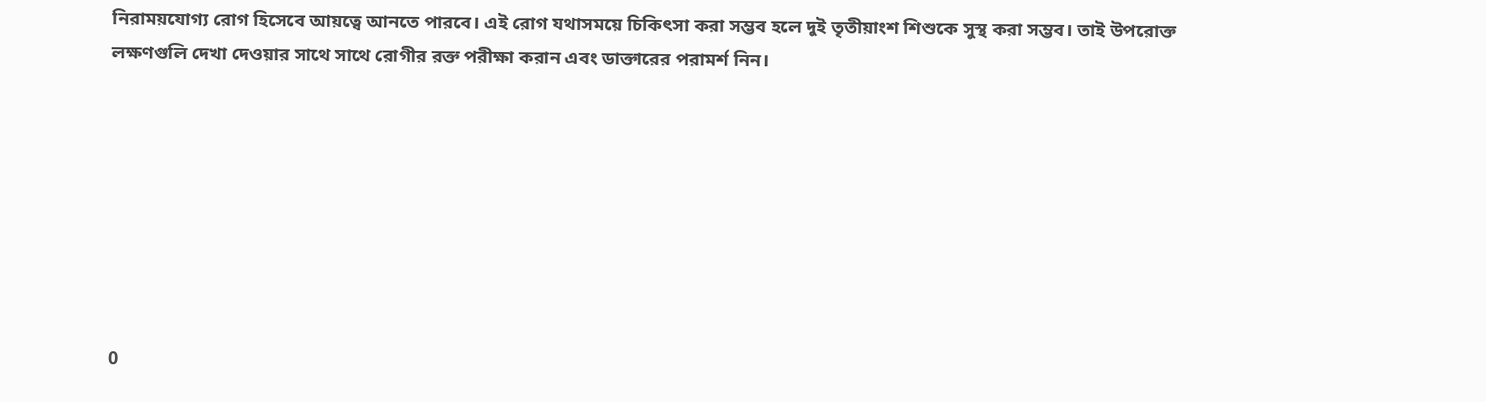নিরাময়যোগ্য রোগ হিসেবে আয়ত্বে আনতে পারবে। এই রোগ যথাসময়ে চিকিৎসা করা সম্ভব হলে দুই তৃতীয়াংশ শিশুকে সুস্থ করা সম্ভব। তাই উপরোক্ত লক্ষণগুলি দেখা দেওয়ার সাথে সাথে রোগীর রক্ত পরীক্ষা করান এবং ডাক্তারের পরামর্শ নিন।








0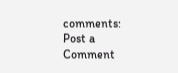comments:
Post a Comment